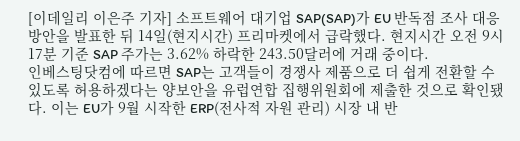[이데일리 이은주 기자] 소프트웨어 대기업 SAP(SAP)가 EU 반독점 조사 대응 방안을 발표한 뒤 14일(현지시간) 프리마켓에서 급락했다. 현지시간 오전 9시 17분 기준 SAP 주가는 3.62% 하락한 243.50달러에 거래 중이다.
인베스팅닷컴에 따르면 SAP는 고객들이 경쟁사 제품으로 더 쉽게 전환할 수 있도록 허용하겠다는 양보안을 유럽연합 집행위원회에 제출한 것으로 확인됐다. 이는 EU가 9월 시작한 ERP(전사적 자원 관리) 시장 내 반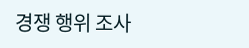경쟁 행위 조사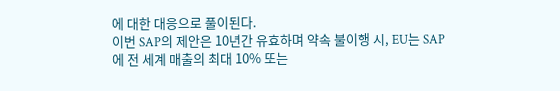에 대한 대응으로 풀이된다.
이번 SAP의 제안은 10년간 유효하며 약속 불이행 시, EU는 SAP에 전 세계 매출의 최대 10% 또는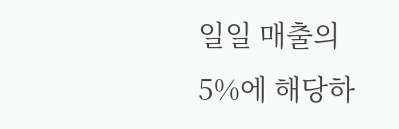일일 매출의 5%에 해당하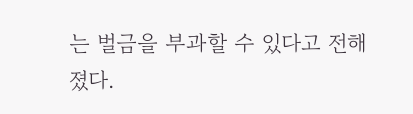는 벌금을 부과할 수 있다고 전해졌다.